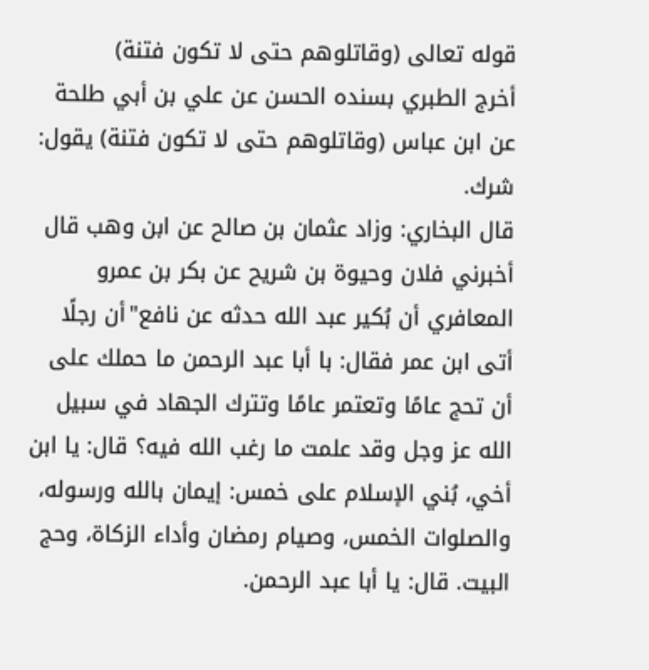قوله تعالى (وقاتلوهم حتى لا تكون فتنة)
أخرج الطبري بسنده الحسن عن علي بن أبي طلحة عن ابن عباس (وقاتلوهم حتى لا تكون فتنة) يقول: شرك.
قال البخاري: وزاد عثمان بن صالح عن ابن وهب قال أخبرني فلان وحيوة بن شريح عن بكر بن عمرو المعافري أن بُكير عبد الله حدثه عن نافع"أن رجلًا أتى ابن عمر فقال: با أبا عبد الرحمن ما حملك على أن تحج عامًا وتعتمر عامًا وتترك الجهاد في سبيل الله عز وجل وقد علمت ما رغب الله فيه؟ قال: يا ابن أخي، بُني الإسلام على خمس: إيمان بالله ورسوله، والصلوات الخمس، وصيام رمضان وأداء الزكاة، وحج البيت. قال: يا أبا عبد الرحمن.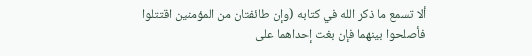ألا تسمع ما ذكر الله في كتابه (وإن طائفتان من المؤمنين اقتتلوا فأصلحوا بينهما فإن بغت إحداهما على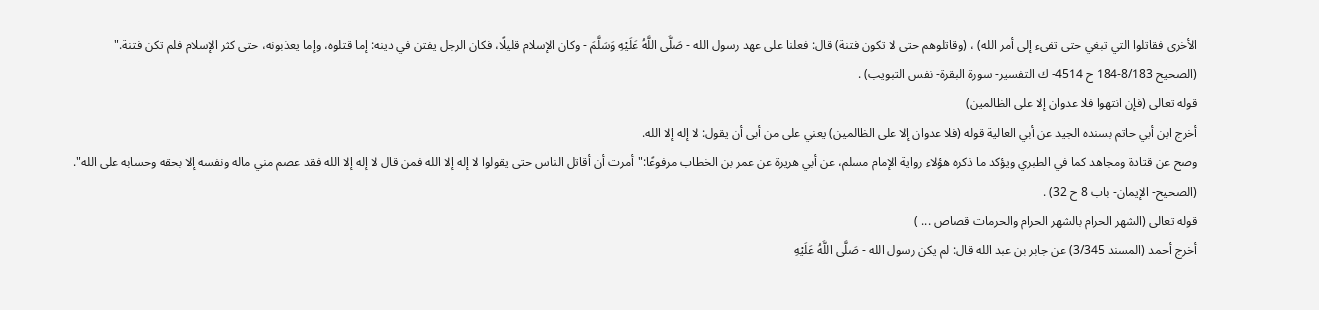الأخرى فقاتلوا التي تبغي حتى تفىء إلى أمر الله) ، (وقاتلوهم حتى لا تكون فتنة) قال: فعلنا على عهد رسول الله - صَلَّى اللَّهُ عَلَيْهِ وَسَلَّمَ - وكان الإسلام قليلًا، فكان الرجل يفتن في دينه: إما قتلوه، وإما يعذبونه، حتى كثر الإسلام فلم تكن فتنة."
(الصحيح 8/183-184 ح 4514- ك التفسير- سورة البقرة- نفس التبويب) .
قوله تعالى (فإن انتهوا فلا عدوان إلا على الظالمين)
أخرج ابن أبي حاتم بسنده الجيد عن أبي العالية قوله (فلا عدوان إلا على الظالمين) يعني على من أبى أن يقول: لا إله إلا الله.
وصح عن قتادة ومجاهد كما في الطبري ويؤكد ما ذكره هؤلاء رواية الإمام مسلم، عن أبي هريرة عن عمر بن الخطاب مرفوعًا:"أمرت أن أقاتل الناس حتى يقولوا لا إله إلا الله فمن قال لا إله إلا الله فقد عصم مني ماله ونفسه إلا بحقه وحسابه على الله".
(الصحيح- الإيمان- باب 8 ح 32) .
قوله تعالى (الشهر الحرام بالشهر الحرام والحرمات قصاص ... )
أخرج أحمد (المسند 3/345) عن جابر بن عبد الله قال: لم يكن رسول الله - صَلَّى اللَّهُ عَلَيْهِ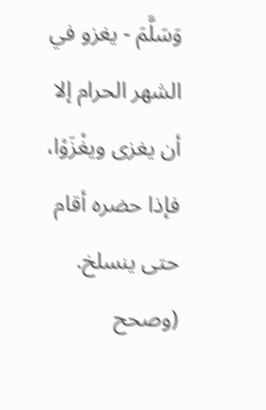وَسَلَّمَ - يغزو في الشهر الحرام إلا أن يغزى ويغْزَوْا، فإذا حضره أقام حتى ينسلخ.
(وصحح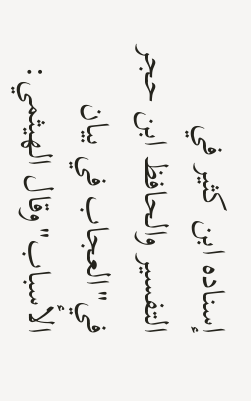إسناده ابن كثير في التفسير والحافظ ابن حجر في"العجاب في بيان الأسباب"وقال الهيثمي: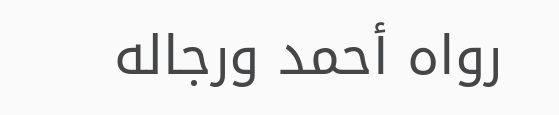رواه أحمد ورجاله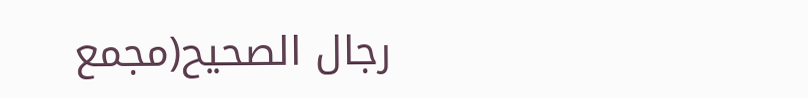رجال الصحيح(مجمع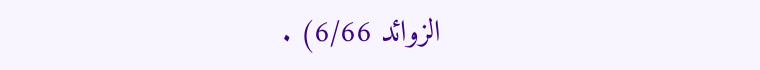الزوائد 6/66) .